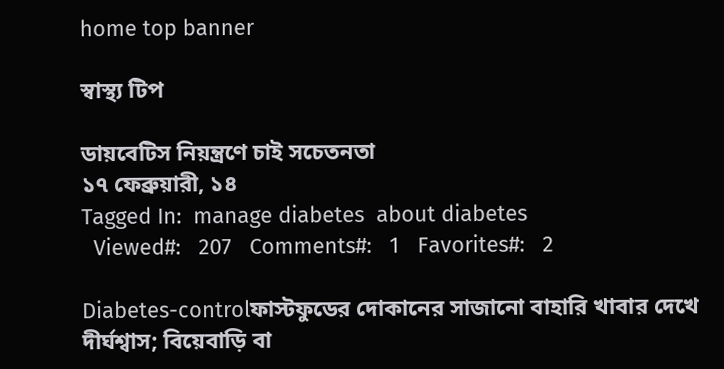home top banner

স্বাস্থ্য টিপ

ডায়বেটিস নিয়ন্ত্রণে চাই সচেতনতা
১৭ ফেব্রুয়ারী, ১৪
Tagged In:  manage diabetes  about diabetes
  Viewed#:   207   Comments#:   1   Favorites#:   2

Diabetes-controlফাস্টফুডের দোকানের সাজানো বাহারি খাবার দেখে দীর্ঘশ্বাস; বিয়েবাড়ি বা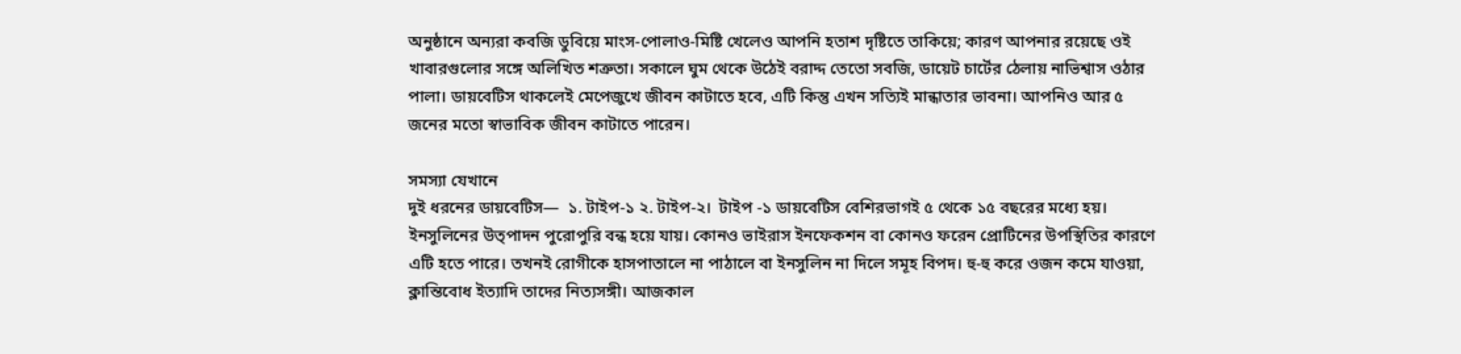অনুষ্ঠানে অন্যরা কবজি ডুবিয়ে মাংস-পোলাও-মিষ্টি খেলেও আপনি হতাশ দৃষ্টিতে তাকিয়ে; কারণ আপনার রয়েছে ওই খাবারগুলোর সঙ্গে অলিখিত শত্রুতা। সকালে ঘুম থেকে উঠেই বরাদ্দ তেতো সবজি, ডায়েট চার্টের ঠেলায় নাভিশ্বাস ওঠার পালা। ডায়বেটিস থাকলেই মেপেজুখে জীবন কাটাতে হবে, এটি কিন্তু এখন সত্যিই মান্ধাতার ভাবনা। আপনিও আর ৫ জনের মতো স্বাভাবিক জীবন কাটাতে পারেন।

সমস্যা যেখানে
দুই ধরনের ডায়বেটিস—  ১. টাইপ-১ ২. টাইপ-২।  টাইপ -১ ডায়বেটিস বেশিরভাগই ৫ থেকে ১৫ বছরের মধ্যে হয়। ইনসুলিনের উত্পাদন পুরোপুরি বন্ধ হয়ে যায়। কোনও ভাইরাস ইনফেকশন বা কোনও ফরেন প্রোটিনের উপস্থিতির কারণে এটি হতে পারে। তখনই রোগীকে হাসপাতালে না পাঠালে বা ইনসুলিন না দিলে সমূহ বিপদ। হু-হু করে ওজন কমে যাওয়া, ক্লান্তিবোধ ইত্যাদি তাদের নিত্যসঙ্গী। আজকাল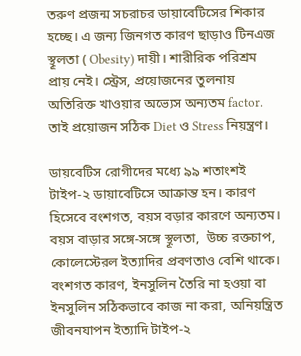তরুণ প্রজন্ম সচরাচর ডায়াবেটিসের শিকার হচ্ছে। এ জন্য জিনগত কারণ ছাড়াও টিনএজ  স্থূলতা ( Obesity) দায়ী। শারীরিক পরিশ্রম প্রায় নেই। স্ট্রেস, প্রয়োজনের তুলনায় অতিরিক্ত খাওয়ার অভ্যেস অন্যতম factor. তাই প্রয়োজন সঠিক Diet ও Stress নিয়ন্ত্রণ।

ডায়বেটিস রোগীদের মধ্যে ৯৯ শতাংশই টাইপ-২ ডায়াবেটিসে আক্রান্ত হন। কারণ হিসেবে বংশগত, বয়স বড়ার কারণে অন্যতম। বয়স বাড়ার সঙ্গে-সঙ্গে স্থূলতা,  উচ্চ রক্তচাপ, কোলেস্টেরল ইত্যাদির প্রবণতাও বেশি থাকে।  বংশগত কারণ, ইনসুলিন তৈরি না হওয়া বা ইনসুলিন সঠিকভাবে কাজ না করা, অনিয়ন্ত্রিত জীবনযাপন ইত্যাদি টাইপ-২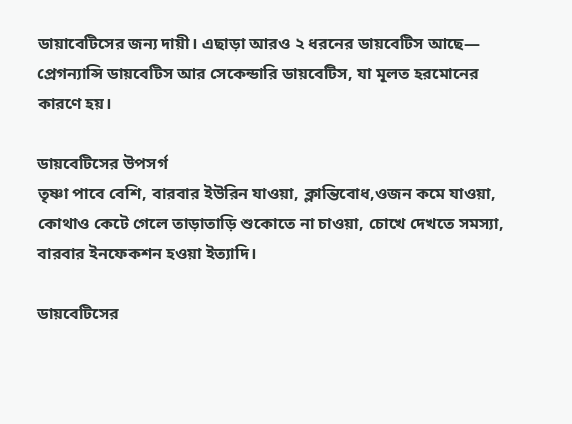ডায়াবেটিসের জন্য দায়ী। এছাড়া আরও ২ ধরনের ডায়বেটিস আছে— প্রেগন্যান্সি ডায়বেটিস আর সেকেন্ডারি ডায়বেটিস, যা মূলত হরমোনের কারণে হয়।

ডায়বেটিসের উপসর্গ
তৃষ্ণা পাবে বেশি, বারবার ইউরিন যাওয়া, ক্লান্তিবোধ,ওজন কমে যাওয়া, কোথাও কেটে গেলে তাড়াতাড়ি শুকোতে না চাওয়া, চোখে দেখতে সমস্যা, বারবার ইনফেকশন হওয়া ইত্যাদি।

ডায়বেটিসের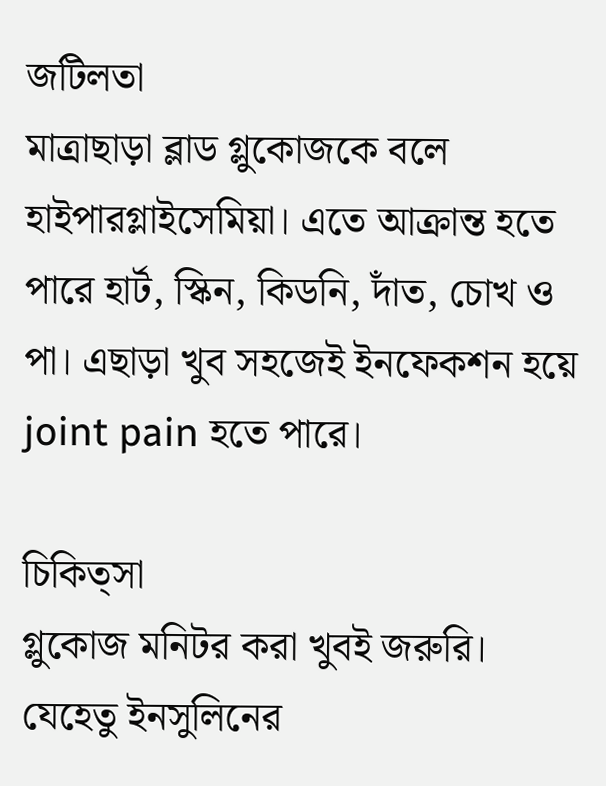জটিলতা
মাত্রাছাড়া ব্লাড গ্লুকোজকে বলে হাইপারগ্লাইসেমিয়া। এতে আক্রান্ত হতে পারে হার্ট, স্কিন, কিডনি, দাঁত, চোখ ও পা। এছাড়া খুব সহজেই ইনফেকশন হয়ে joint pain হতে পারে।

চিকিত্সা
গ্লুকোজ মনিটর করা খুবই জরুরি।  যেহেতু ইনসুলিনের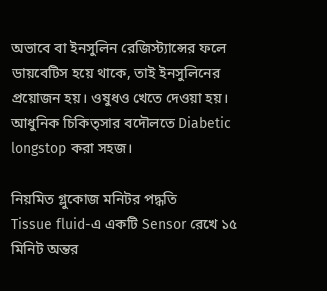অভাবে বা ইনসুলিন রেজিস্ট্যান্সের ফলে ডায়বেটিস হয়ে থাকে, তাই ইনসুলিনের প্রয়োজন হয়। ওষুধও খেতে দেওয়া হয়। আধুনিক চিকিত্সার বদৌলতে Diabetic longstop করা সহজ।

নিয়মিত গ্লুকোজ মনিটর পদ্ধতি
Tissue fluid-এ একটি Sensor রেখে ১৫ মিনিট অন্তর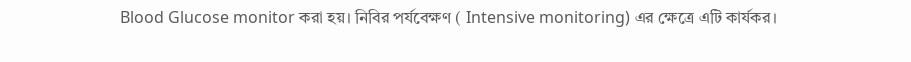Blood Glucose monitor করা হয়। নিবির পর্যবেক্ষণ ( Intensive monitoring) এর ক্ষেত্রে এটি কার্যকর।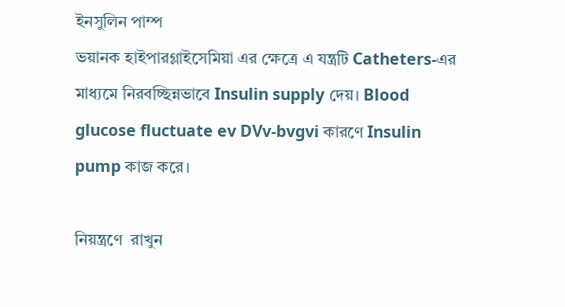ইনসুলিন পাম্প
ভয়ানক হাইপারগ্লাইসেমিয়া এর ক্ষেত্রে এ যন্ত্রটি Catheters-এর মাধ্যমে নিরবচ্ছিন্নভাবে Insulin supply দেয়। Blood glucose fluctuate ev DVv-bvgvi কারণে Insulin pump কাজ করে।

নিয়ন্ত্রণে  রাখুন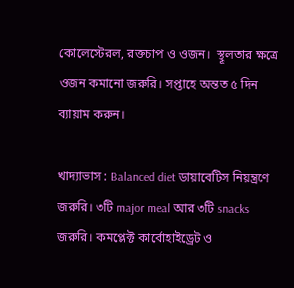কোলেস্টেরল, রক্তচাপ ও ওজন।  স্থূলতার ক্ষত্রে ওজন কমানো জরুরি। সপ্তাহে অন্তত ৫ দিন ব্যায়াম করুন।

খাদ্যাভাস : Balanced diet ডায়াবেটিস নিয়ন্ত্রণে জরুরি। ৩টি major meal আর ৩টি snacks জরুরি। কমপ্লেক্ট কার্বোহাইড্রেট ও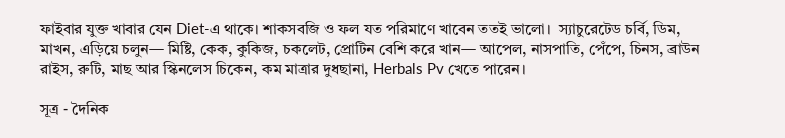ফাইবার যুক্ত খাবার যেন Diet-এ থাকে। শাকসবজি ও ফল যত পরিমাণে খাবেন ততই ভালো।  স্যাচুরেটেড চর্বি, ডিম, মাখন, এড়িয়ে চলুন— মিষ্টি, কেক, কুকিজ, চকলেট, প্রোটিন বেশি করে খান— আপেল, নাসপাতি, পেঁপে, চিনস, ব্রাউন রাইস, রুটি, মাছ আর স্কিনলেস চিকেন, কম মাত্রার দুধছানা, Herbals Pv খেতে পারেন।

সূত্র - দৈনিক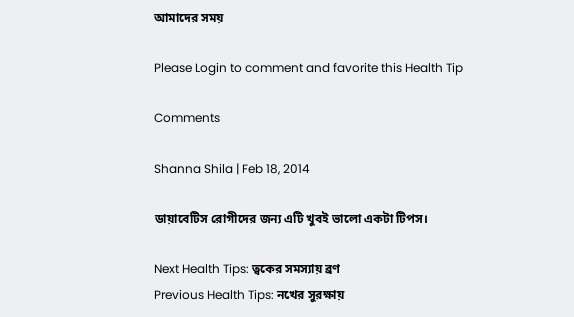আমাদের সময়

Please Login to comment and favorite this Health Tip

Comments

Shanna Shila | Feb 18, 2014

ডায়াবেটিস রোগীদের জন্য এটি খুবই ভালো একটা টিপস।

Next Health Tips: ত্বকের সমস্যায় ব্রণ
Previous Health Tips: নখের সুরক্ষায়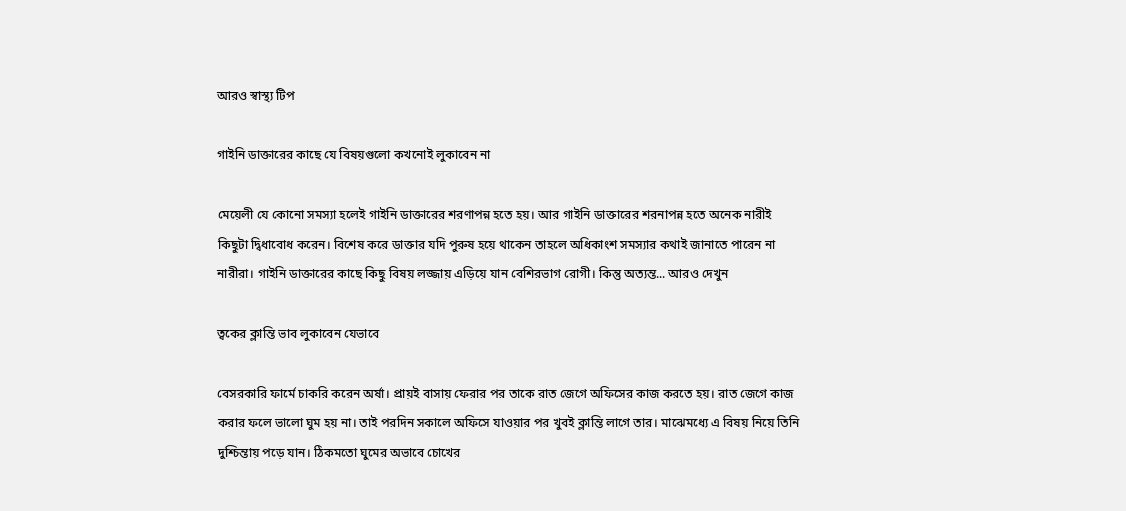আরও স্বাস্থ্য টিপ

গাইনি ডাক্তারের কাছে যে বিষয়গুলো কখনোই লুকাবেন না

মেয়েলী যে কোনো সমস্যা হলেই গাইনি ডাক্তারের শরণাপন্ন হতে হয়। আর গাইনি ডাক্তারের শরনাপন্ন হতে অনেক নারীই কিছুটা দ্বিধাবোধ করেন। বিশেষ করে ডাক্তার যদি পুরুষ হয়ে থাকেন তাহলে অধিকাংশ সমস্যার কথাই জানাতে পারেন না নারীরা। গাইনি ডাক্তারের কাছে কিছু বিষয় লজ্জায় এড়িয়ে যান বেশিরভাগ রোগী। কিন্তু অত্যন্ত... আরও দেখুন

ত্বকের ক্লান্তি ভাব লুকাবেন যেভাবে

বেসরকারি ফার্মে চাকরি করেন অর্ষা। প্রায়ই বাসায় ফেরার পর তাকে রাত জেগে অফিসের কাজ করতে হয়। রাত জেগে কাজ করার ফলে ভালো ঘুম হয় না। তাই পরদিন সকালে অফিসে যাওয়ার পর খুবই ক্লান্তি লাগে তার। মাঝেমধ্যে এ বিষয় নিয়ে তিনি দুশ্চিন্তায় পড়ে যান। ঠিকমতো ঘুমের অভাবে চোখের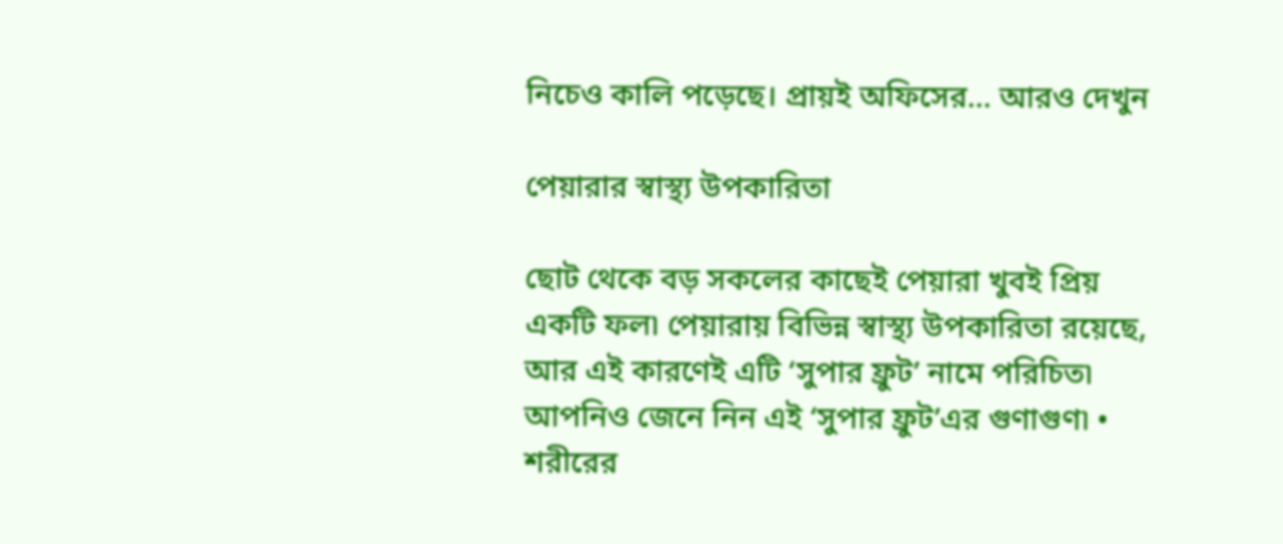নিচেও কালি পড়েছে। প্রায়ই অফিসের... আরও দেখুন

পেয়ারার স্বাস্থ্য উপকারিতা

ছোট থেকে বড় সকলের কাছেই পেয়ারা খুবই প্রিয় একটি ফল৷ পেয়ারায় বিভিন্ন স্বাস্থ্য উপকারিতা রয়েছে, আর এই কারণেই এটি ‘সুপার ফ্রুট’ নামে পরিচিত৷ আপনিও জেনে নিন এই ‘সুপার ফ্রুট’এর গুণাগুণ৷ •    শরীরের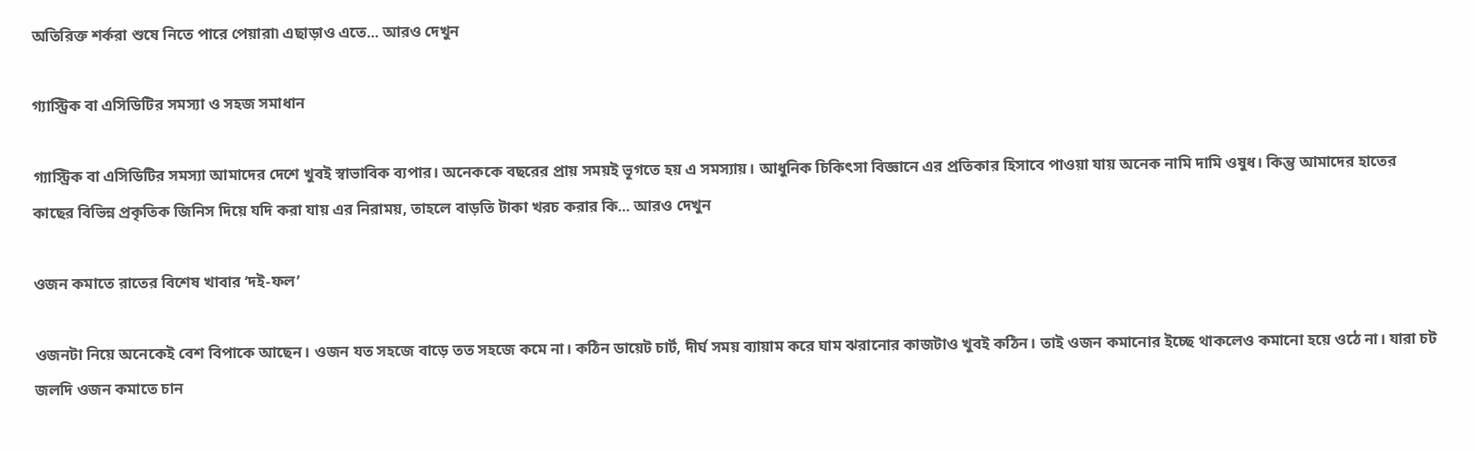অতিরিক্ত শর্করা শুষে নিতে পারে পেয়ারা৷ এছাড়াও এতে... আরও দেখুন

গ্যাস্ট্রিক বা এসিডিটির সমস্যা ও সহজ সমাধান

গ্যাস্ট্রিক বা এসিডিটির সমস্যা আমাদের দেশে খুবই স্বাভাবিক ব্যপার। অনেককে বছরের প্রায় সময়ই ভূগতে হয় এ সমস্যায়। আধুনিক চিকিৎসা বিজ্ঞানে এর প্রতিকার হিসাবে পাওয়া যায় অনেক নামি দামি ওষুধ। কিন্তু আমাদের হাতের কাছের বিভিন্ন প্রকৃতিক জিনিস দিয়ে যদি করা যায় এর নিরাময়, তাহলে বাড়তি টাকা খরচ করার কি... আরও দেখুন

ওজন কমাতে রাতের বিশেষ খাবার ‘দই-ফল’

ওজনটা নিয়ে অনেকেই বেশ বিপাকে আছেন। ওজন যত সহজে বাড়ে তত সহজে কমে না। কঠিন ডায়েট চার্ট, দীর্ঘ সময় ব্যায়াম করে ঘাম ঝরানোর কাজটাও খুবই কঠিন। তাই ওজন কমানোর ইচ্ছে থাকলেও কমানো হয়ে ওঠে না। যারা চট জলদি ওজন কমাতে চান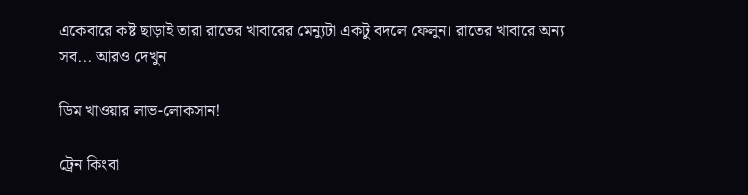একেবারে কষ্ট ছাড়াই তারা রাতের খাবারের মেন্যুটা একটু বদলে ফেলুন। রাতের খাবারে অন্য সব... আরও দেখুন

ডিম খাওয়ার লাভ-লোকসান!

ট্রেন কিংবা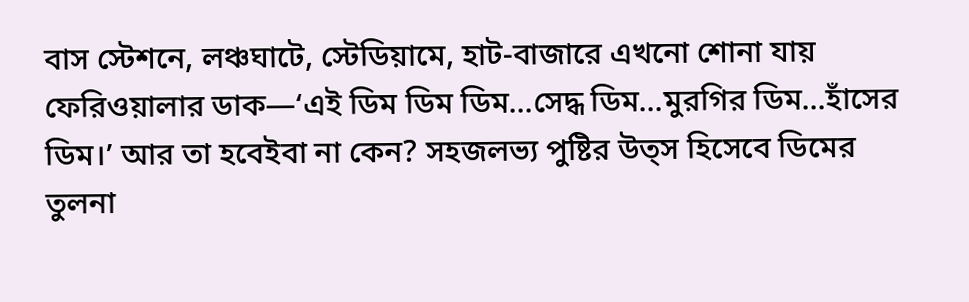বাস স্টেশনে, লঞ্চঘাটে, স্টেডিয়ামে, হাট-বাজারে এখনো শোনা যায় ফেরিওয়ালার ডাক—‘এই ডিম ডিম ডিম...সেদ্ধ ডিম...মুরগির ডিম...হাঁসের ডিম।’ আর তা হবেইবা না কেন? সহজলভ্য পুষ্টির উত্স হিসেবে ডিমের তুলনা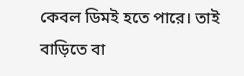কেবল ডিমই হতে পারে। তাই বাড়িতে বা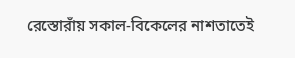রেস্তোরাঁয় সকাল-বিকেলের নাশতাতেই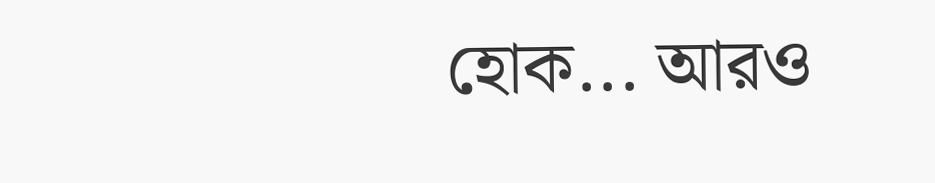হোক... আরও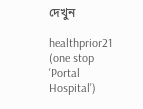দেখুন

healthprior21 (one stop 'Portal Hospital')